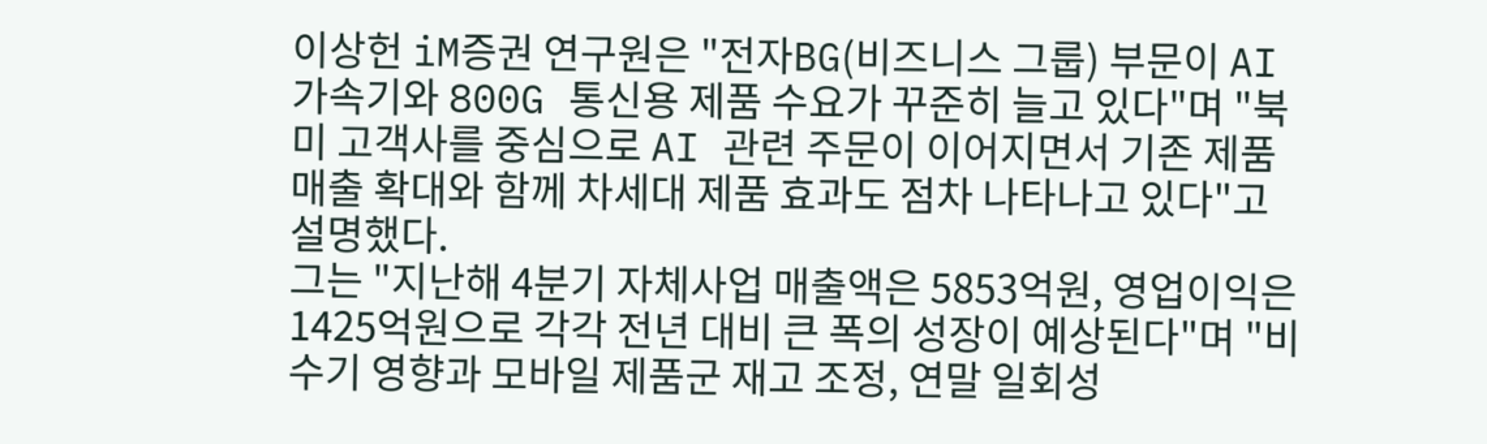이상헌 iM증권 연구원은 "전자BG(비즈니스 그룹) 부문이 AI 가속기와 800G 통신용 제품 수요가 꾸준히 늘고 있다"며 "북미 고객사를 중심으로 AI 관련 주문이 이어지면서 기존 제품 매출 확대와 함께 차세대 제품 효과도 점차 나타나고 있다"고 설명했다.
그는 "지난해 4분기 자체사업 매출액은 5853억원, 영업이익은 1425억원으로 각각 전년 대비 큰 폭의 성장이 예상된다"며 "비수기 영향과 모바일 제품군 재고 조정, 연말 일회성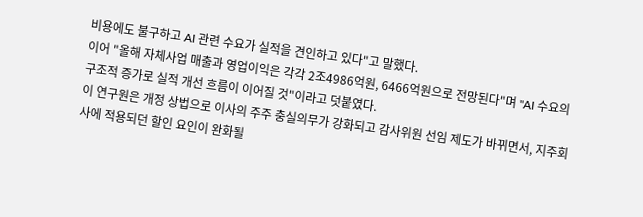비용에도 불구하고 AI 관련 수요가 실적을 견인하고 있다"고 말했다.
이어 "올해 자체사업 매출과 영업이익은 각각 2조4986억원, 6466억원으로 전망된다"며 "AI 수요의 구조적 증가로 실적 개선 흐름이 이어질 것"이라고 덧붙였다.
이 연구원은 개정 상법으로 이사의 주주 충실의무가 강화되고 감사위원 선임 제도가 바뀌면서, 지주회사에 적용되던 할인 요인이 완화될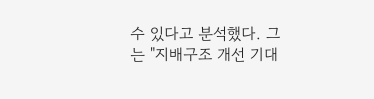수 있다고 분석했다. 그는 "지배구조 개선 기대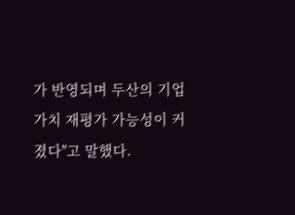가 반영되며 두산의 기업가치 재평가 가능성이 커졌다"고 말했다.